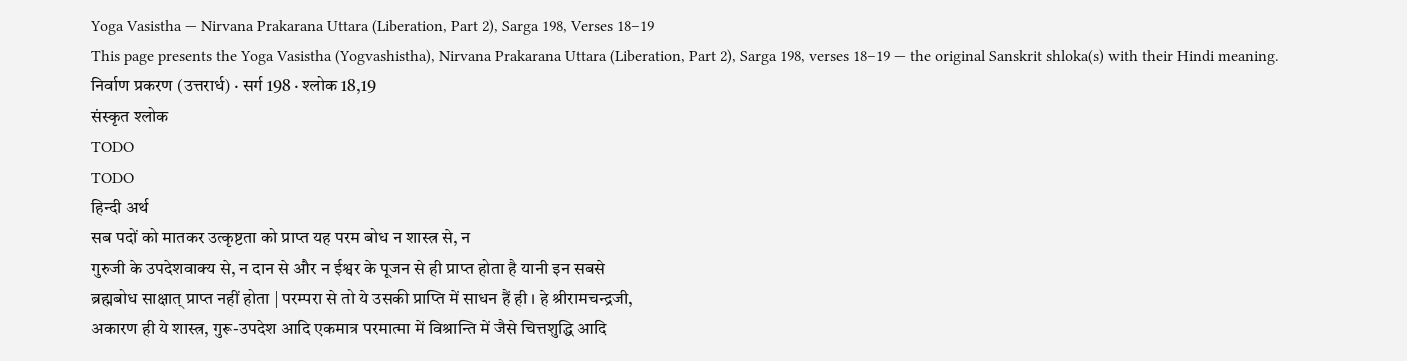Yoga Vasistha — Nirvana Prakarana Uttara (Liberation, Part 2), Sarga 198, Verses 18–19
This page presents the Yoga Vasistha (Yogvashistha), Nirvana Prakarana Uttara (Liberation, Part 2), Sarga 198, verses 18–19 — the original Sanskrit shloka(s) with their Hindi meaning.
निर्वाण प्रकरण (उत्तरार्ध) · सर्ग 198 · श्लोक 18,19
संस्कृत श्लोक
TODO
TODO
हिन्दी अर्थ
सब पदों को मातकर उत्कृष्टता को प्राप्त यह परम बोध न शास्त्र से, न
गुरुजी के उपदेशवाक्य से, न दान से और न ईश्वर के पूजन से ही प्राप्त होता है यानी इन सबसे
ब्रह्मबोध साक्षात् प्राप्त नहीं होता | परम्परा से तो ये उसकी प्राप्ति में साधन हैं ही । हे श्रीरामचन्द्रजी,
अकारण ही ये शास्त्र, गुरू-उपदेश आदि एकमात्र परमात्मा में विश्रान्ति में जैसे चित्तशुद्धि आदि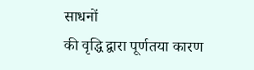साधनों
की वृद्धि द्वारा पूर्णतया कारण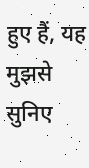हुए हैं, यह मुझसे सुनिए